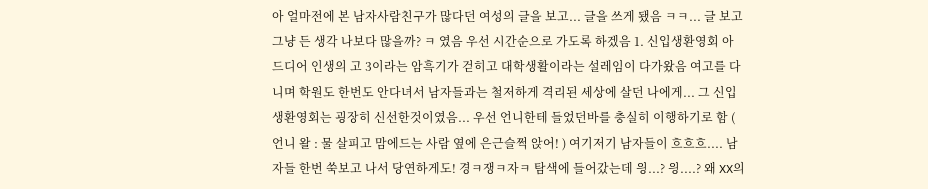아 얼마전에 본 남자사람친구가 많다던 여성의 글을 보고... 글을 쓰게 됐음 ㅋㅋ... 글 보고 그냥 든 생각 나보다 많을까? ㅋ 였음 우선 시간순으로 가도록 하겠음 1. 신입생환영회 아 드디어 인생의 고 3이라는 암흑기가 걷히고 대학생활이라는 설레임이 다가왔음 여고를 다니며 학원도 한번도 안다녀서 남자들과는 철저하게 격리된 세상에 살던 나에게... 그 신입생환영회는 굉장히 신선한것이였음... 우선 언니한테 들었던바를 충실히 이행하기로 함 ( 언니 왈 : 물 살피고 맘에드는 사람 옆에 은근슬쩍 앉어! ) 여기저기 남자들이 흐흐흐.... 남자들 한번 쑥보고 나서 당연하게도! 경ㅋ쟁ㅋ자ㅋ 탐색에 들어갔는데 읭...? 읭....? 왜 XX의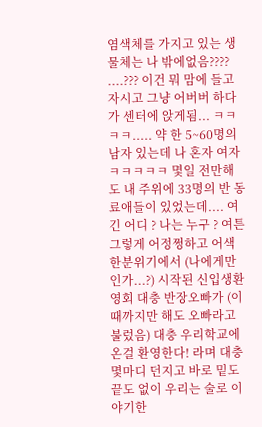염색체를 가지고 있는 생물체는 나 밖에없음???? ....??? 이건 뭐 맘에 들고 자시고 그냥 어버버 하다가 센터에 앉게됨... ㅋㅋㅋㅋ..... 약 한 5~60명의 남자 있는데 나 혼자 여자ㅋㅋㅋㅋㅋ 몇일 전만해도 내 주위에 33명의 반 동료애들이 있었는데.... 여긴 어디 ? 나는 누구 ? 여튼 그렇게 어정쩡하고 어색한분위기에서 (나에게만인가...?) 시작된 신입생환영회 대충 반장오빠가 (이때까지만 해도 오빠라고 불렀음) 대충 우리학교에 온걸 환영한다! 라며 대충 몇마디 던지고 바로 밑도 끝도 없이 우리는 술로 이야기한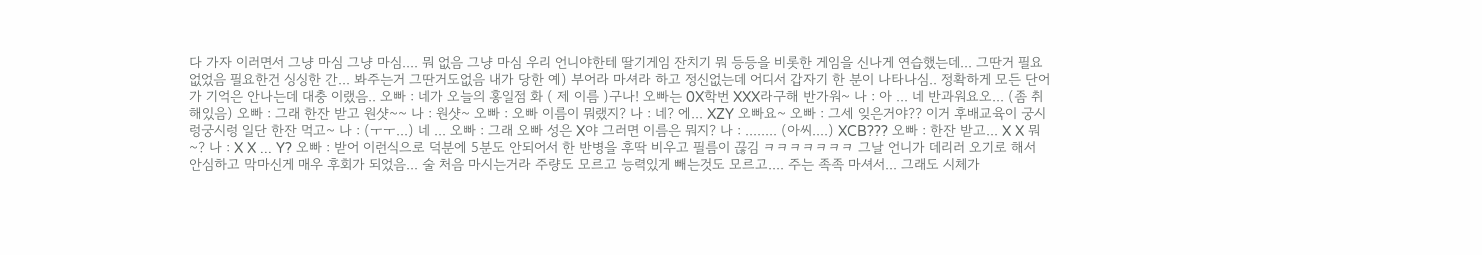다 가자 이러면서 그냥 마심 그냥 마심.... 뭐 없음 그냥 마심 우리 언니야한테 딸기게임 잔치기 뭐 등등을 비롯한 게임을 신나게 연습했는데... 그딴거 필요없었음 필요한건 싱싱한 간... 봐주는거 그딴거도없음 내가 당한 예) 부어라 마셔라 하고 정신없는데 어디서 갑자기 한 분이 나타나심.. 정확하게 모든 단어가 기억은 안나는데 대충 이랬음.. 오빠 : 네가 오늘의 홍일점 화 ( 제 이름 )구나! 오빠는 0X학번 XXX라구해 반가워~ 나 : 아 ... 네 반과워요오... (좀 취해있음) 오빠 : 그래 한잔 받고 원샷~~ 나 : 원샷~ 오빠 : 오빠 이름이 뭐랬지? 나 : 네? 에... XZY 오빠요~ 오빠 : 그세 잊은거야?? 이거 후배교육이 궁시렁궁시렁 일단 한잔 먹고~ 나 : (ㅜㅜ...) 네 ... 오빠 : 그래 오빠 성은 X야 그러면 이름은 뭐지? 나 : ........ (아씨....) XCB??? 오빠 : 한잔 받고... X X 뭐~? 나 : X X ... Y? 오빠 : 받어 이런식으로 덕분에 5분도 안되어서 한 반병을 후딱 비우고 필름이 끊김 ㅋㅋㅋㅋㅋㅋㅋ 그날 언니가 데리러 오기로 해서 안심하고 막마신게 매우 후회가 되었음... 술 처음 마시는거라 주량도 모르고 능력있게 빼는것도 모르고.... 주는 족족 마셔서... 그래도 시체가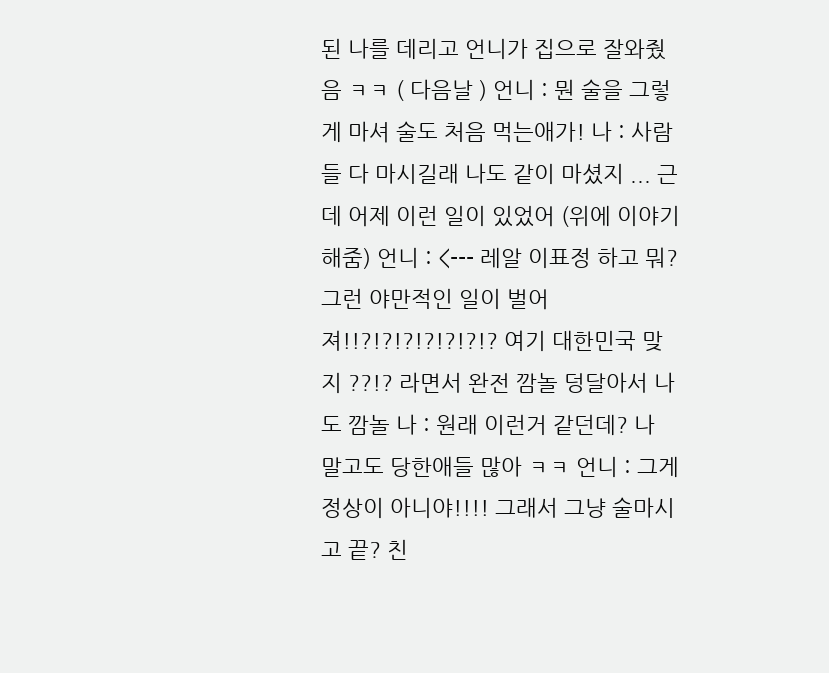된 나를 데리고 언니가 집으로 잘와줬음 ㅋㅋ ( 다음날 ) 언니 : 뭔 술을 그렇게 마셔 술도 처음 먹는애가! 나 : 사람들 다 마시길래 나도 같이 마셨지 ... 근데 어제 이런 일이 있었어 (위에 이야기해줌) 언니 : <--- 레알 이표정 하고 뭐? 그런 야만적인 일이 벌어져!!?!?!?!?!?!?!? 여기 대한민국 맞지 ??!? 라면서 완전 깜놀 덩달아서 나도 깜놀 나 : 원래 이런거 같던데? 나 말고도 당한애들 많아 ㅋㅋ 언니 : 그게 정상이 아니야!!!! 그래서 그냥 술마시고 끝? 친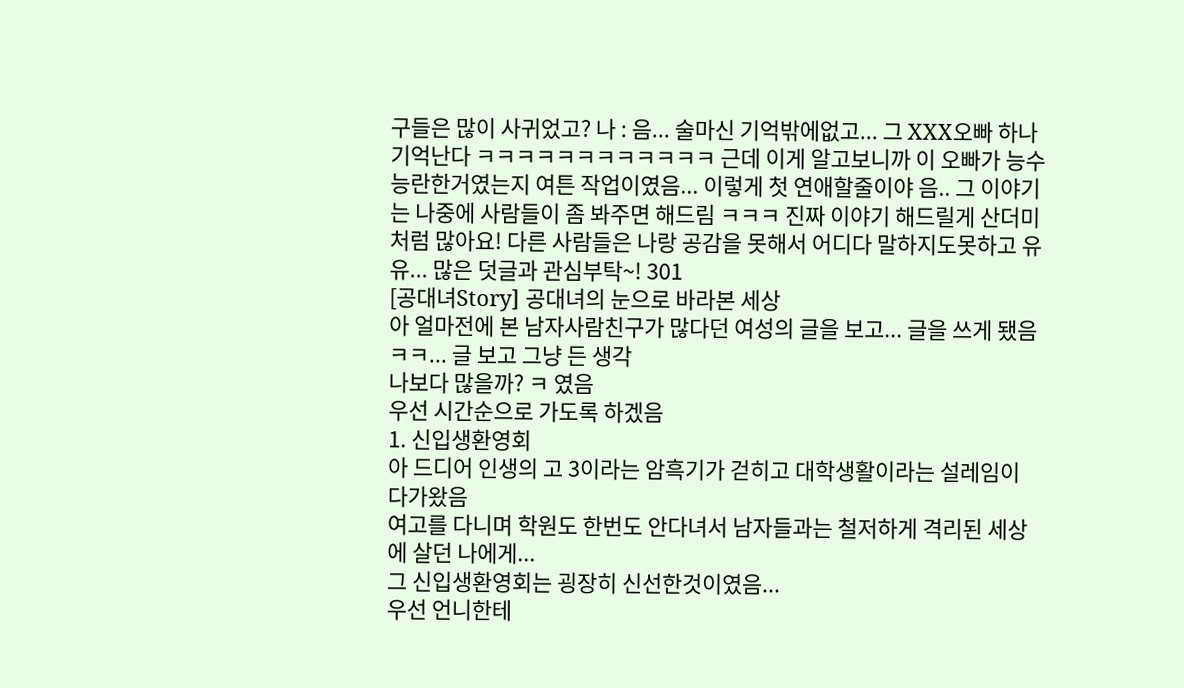구들은 많이 사귀었고? 나 : 음... 술마신 기억밖에없고... 그 XXX오빠 하나 기억난다 ㅋㅋㅋㅋㅋㅋㅋㅋㅋㅋㅋㅋ 근데 이게 알고보니까 이 오빠가 능수능란한거였는지 여튼 작업이였음... 이렇게 첫 연애할줄이야 음.. 그 이야기는 나중에 사람들이 좀 봐주면 해드림 ㅋㅋㅋ 진짜 이야기 해드릴게 산더미처럼 많아요! 다른 사람들은 나랑 공감을 못해서 어디다 말하지도못하고 유유... 많은 덧글과 관심부탁~! 301
[공대녀Story] 공대녀의 눈으로 바라본 세상
아 얼마전에 본 남자사람친구가 많다던 여성의 글을 보고... 글을 쓰게 됐음
ㅋㅋ... 글 보고 그냥 든 생각
나보다 많을까? ㅋ 였음
우선 시간순으로 가도록 하겠음
1. 신입생환영회
아 드디어 인생의 고 3이라는 암흑기가 걷히고 대학생활이라는 설레임이 다가왔음
여고를 다니며 학원도 한번도 안다녀서 남자들과는 철저하게 격리된 세상에 살던 나에게...
그 신입생환영회는 굉장히 신선한것이였음...
우선 언니한테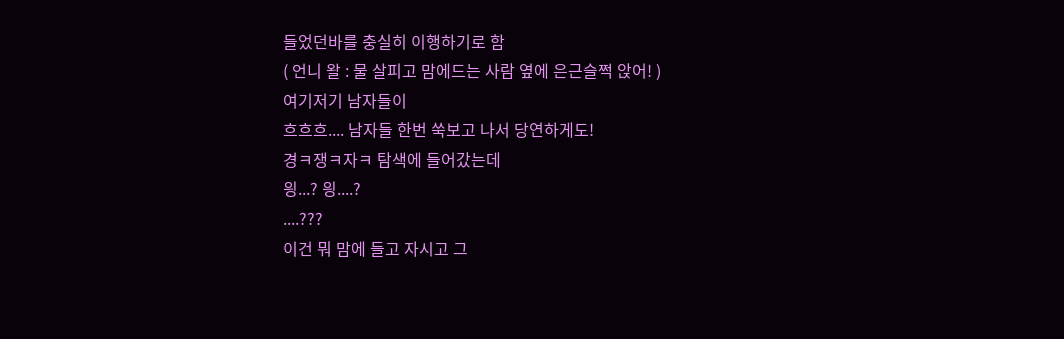들었던바를 충실히 이행하기로 함
( 언니 왈 : 물 살피고 맘에드는 사람 옆에 은근슬쩍 앉어! )
여기저기 남자들이
흐흐흐.... 남자들 한번 쑥보고 나서 당연하게도!
경ㅋ쟁ㅋ자ㅋ 탐색에 들어갔는데
읭...? 읭....?
....???
이건 뭐 맘에 들고 자시고 그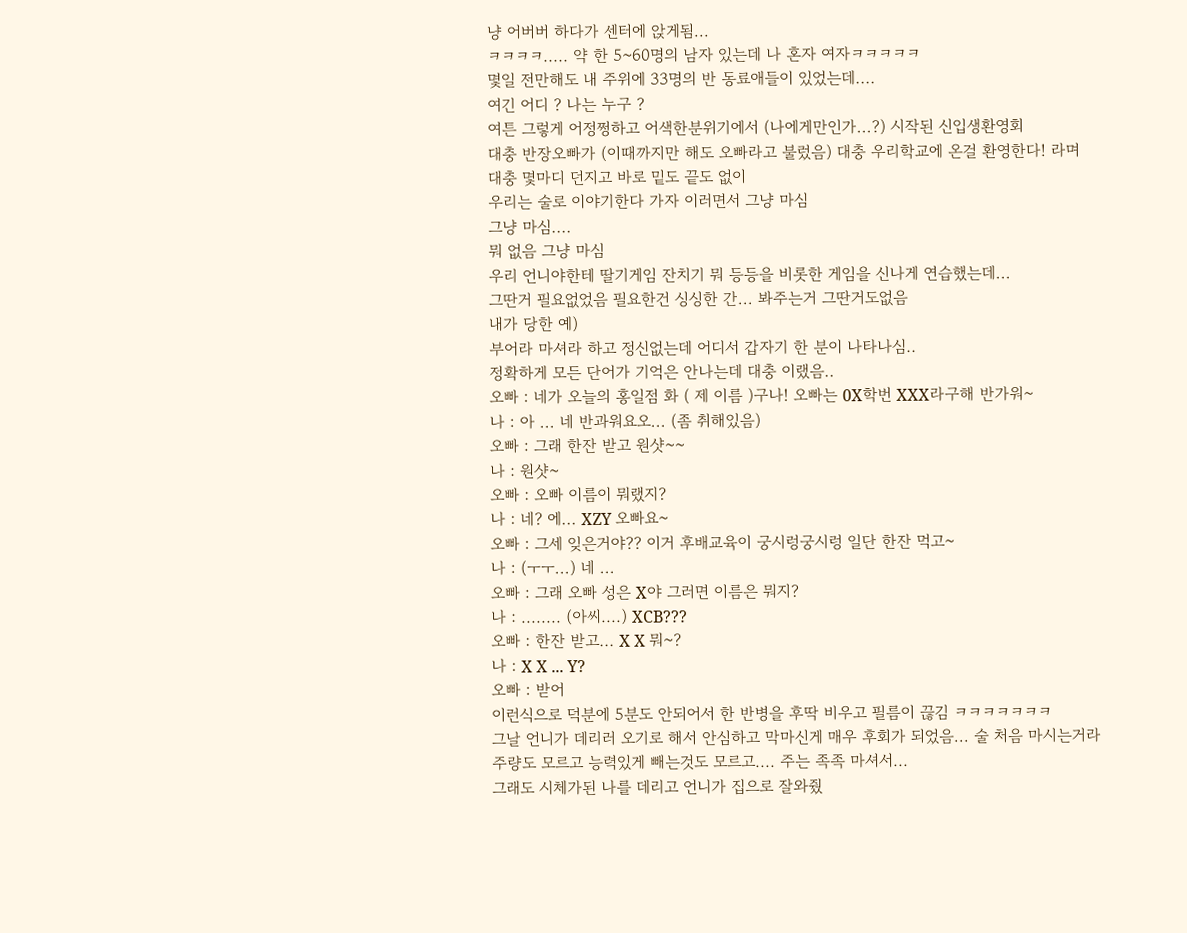냥 어버버 하다가 센터에 앉게됨...
ㅋㅋㅋㅋ..... 약 한 5~60명의 남자 있는데 나 혼자 여자ㅋㅋㅋㅋㅋ
몇일 전만해도 내 주위에 33명의 반 동료애들이 있었는데....
여긴 어디 ? 나는 누구 ?
여튼 그렇게 어정쩡하고 어색한분위기에서 (나에게만인가...?) 시작된 신입생환영회
대충 반장오빠가 (이때까지만 해도 오빠라고 불렀음) 대충 우리학교에 온걸 환영한다! 라며
대충 몇마디 던지고 바로 밑도 끝도 없이
우리는 술로 이야기한다 가자 이러면서 그냥 마심
그냥 마심....
뭐 없음 그냥 마심
우리 언니야한테 딸기게임 잔치기 뭐 등등을 비롯한 게임을 신나게 연습했는데...
그딴거 필요없었음 필요한건 싱싱한 간... 봐주는거 그딴거도없음
내가 당한 예)
부어라 마셔라 하고 정신없는데 어디서 갑자기 한 분이 나타나심..
정확하게 모든 단어가 기억은 안나는데 대충 이랬음..
오빠 : 네가 오늘의 홍일점 화 ( 제 이름 )구나! 오빠는 0X학번 XXX라구해 반가워~
나 : 아 ... 네 반과워요오... (좀 취해있음)
오빠 : 그래 한잔 받고 원샷~~
나 : 원샷~
오빠 : 오빠 이름이 뭐랬지?
나 : 네? 에... XZY 오빠요~
오빠 : 그세 잊은거야?? 이거 후배교육이 궁시렁궁시렁 일단 한잔 먹고~
나 : (ㅜㅜ...) 네 ...
오빠 : 그래 오빠 성은 X야 그러면 이름은 뭐지?
나 : ........ (아씨....) XCB???
오빠 : 한잔 받고... X X 뭐~?
나 : X X ... Y?
오빠 : 받어
이런식으로 덕분에 5분도 안되어서 한 반병을 후딱 비우고 필름이 끊김 ㅋㅋㅋㅋㅋㅋㅋ
그날 언니가 데리러 오기로 해서 안심하고 막마신게 매우 후회가 되었음... 술 처음 마시는거라
주량도 모르고 능력있게 빼는것도 모르고.... 주는 족족 마셔서...
그래도 시체가된 나를 데리고 언니가 집으로 잘와줬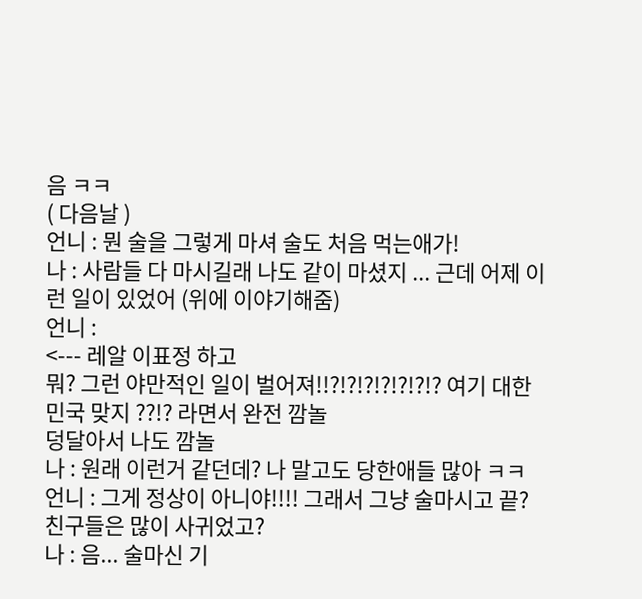음 ㅋㅋ
( 다음날 )
언니 : 뭔 술을 그렇게 마셔 술도 처음 먹는애가!
나 : 사람들 다 마시길래 나도 같이 마셨지 ... 근데 어제 이런 일이 있었어 (위에 이야기해줌)
언니 :
<--- 레알 이표정 하고
뭐? 그런 야만적인 일이 벌어져!!?!?!?!?!?!?!? 여기 대한민국 맞지 ??!? 라면서 완전 깜놀
덩달아서 나도 깜놀
나 : 원래 이런거 같던데? 나 말고도 당한애들 많아 ㅋㅋ
언니 : 그게 정상이 아니야!!!! 그래서 그냥 술마시고 끝? 친구들은 많이 사귀었고?
나 : 음... 술마신 기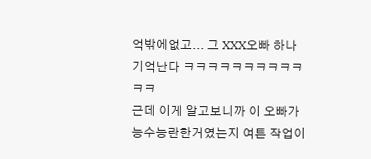억밖에없고... 그 XXX오빠 하나 기억난다 ㅋㅋㅋㅋㅋㅋㅋㅋㅋㅋㅋㅋ
근데 이게 알고보니까 이 오빠가 능수능란한거였는지 여튼 작업이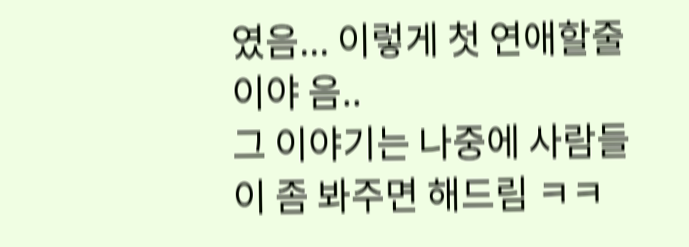였음... 이렇게 첫 연애할줄이야 음..
그 이야기는 나중에 사람들이 좀 봐주면 해드림 ㅋㅋ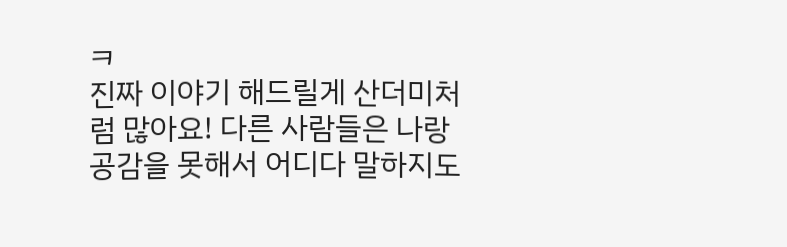ㅋ
진짜 이야기 해드릴게 산더미처럼 많아요! 다른 사람들은 나랑 공감을 못해서 어디다 말하지도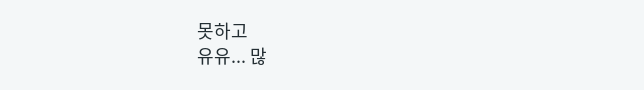못하고
유유... 많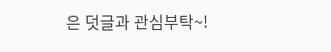은 덧글과 관심부탁~!